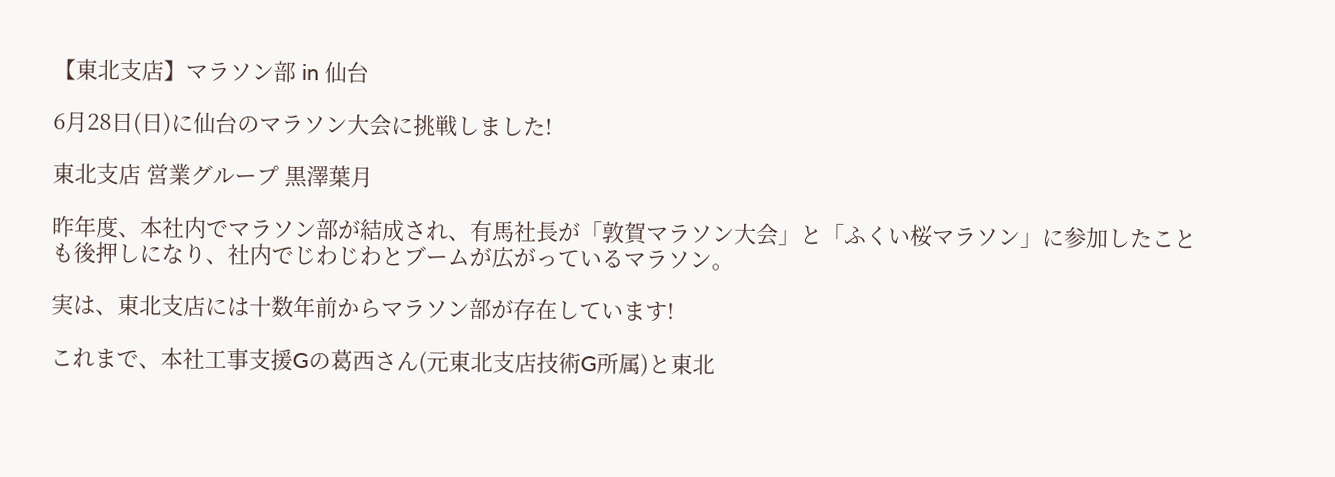【東北支店】マラソン部 in 仙台

6月28日(日)に仙台のマラソン大会に挑戦しました!

東北支店 営業グループ 黒澤葉月

昨年度、本社内でマラソン部が結成され、有馬社長が「敦賀マラソン大会」と「ふくい桜マラソン」に参加したことも後押しになり、社内でじわじわとブームが広がっているマラソン。

実は、東北支店には十数年前からマラソン部が存在しています!

これまで、本社工事支援Gの葛西さん(元東北支店技術G所属)と東北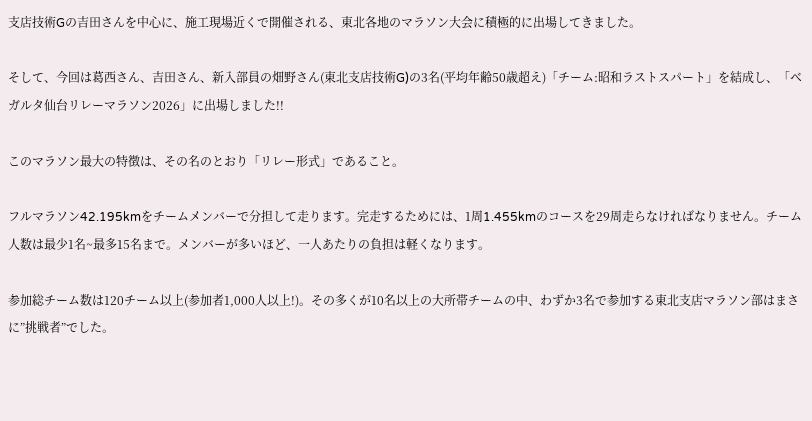支店技術Gの吉田さんを中心に、施工現場近くで開催される、東北各地のマラソン大会に積極的に出場してきました。

そして、今回は葛西さん、吉田さん、新入部員の畑野さん(東北支店技術G)の3名(平均年齢50歳超え)「チーム:昭和ラストスパート」を結成し、「ベガルタ仙台リレーマラソン2026」に出場しました!!

このマラソン最大の特徴は、その名のとおり「リレー形式」であること。

フルマラソン42.195kmをチームメンバーで分担して走ります。完走するためには、1周1.455kmのコースを29周走らなければなりません。チーム人数は最少1名~最多15名まで。メンバーが多いほど、一人あたりの負担は軽くなります。

参加総チーム数は120チーム以上(参加者1,000人以上!)。その多くが10名以上の大所帯チームの中、わずか3名で参加する東北支店マラソン部はまさに”挑戦者”でした。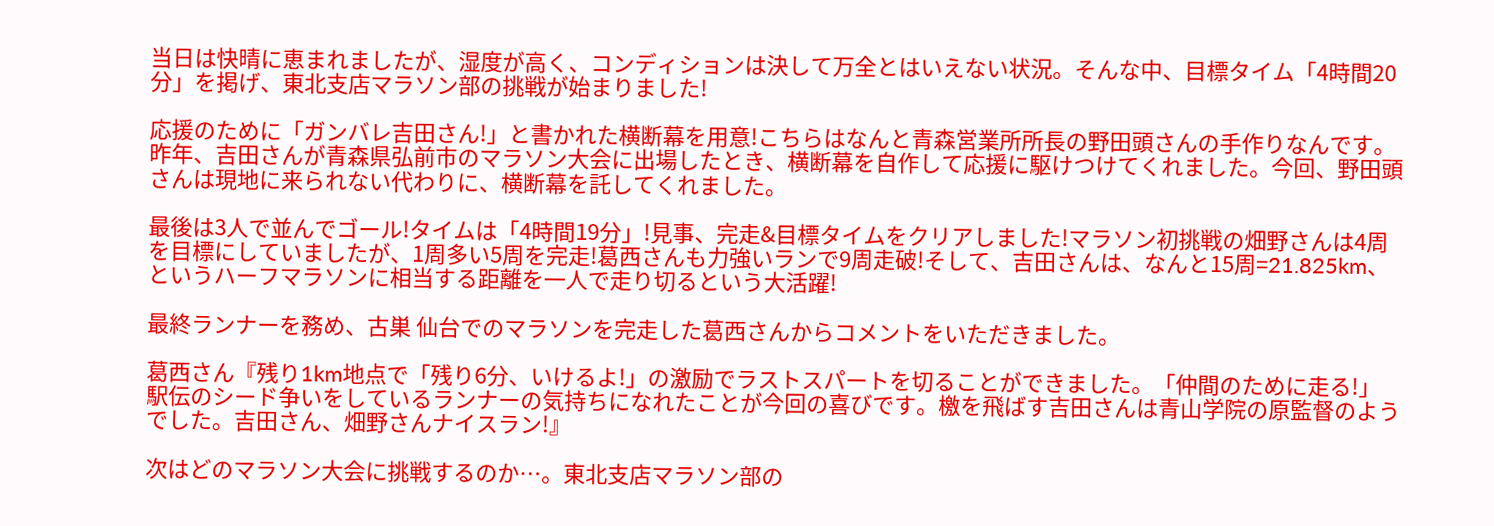当日は快晴に恵まれましたが、湿度が高く、コンディションは決して万全とはいえない状況。そんな中、目標タイム「4時間20分」を掲げ、東北支店マラソン部の挑戦が始まりました!

応援のために「ガンバレ吉田さん!」と書かれた横断幕を用意!こちらはなんと青森営業所所長の野田頭さんの手作りなんです。昨年、吉田さんが青森県弘前市のマラソン大会に出場したとき、横断幕を自作して応援に駆けつけてくれました。今回、野田頭さんは現地に来られない代わりに、横断幕を託してくれました。

最後は3人で並んでゴール!タイムは「4時間19分」!見事、完走&目標タイムをクリアしました!マラソン初挑戦の畑野さんは4周を目標にしていましたが、1周多い5周を完走!葛西さんも力強いランで9周走破!そして、吉田さんは、なんと15周=21.825km、というハーフマラソンに相当する距離を一人で走り切るという大活躍!

最終ランナーを務め、古巣 仙台でのマラソンを完走した葛西さんからコメントをいただきました。

葛西さん『残り1km地点で「残り6分、いけるよ!」の激励でラストスパートを切ることができました。「仲間のために走る!」駅伝のシード争いをしているランナーの気持ちになれたことが今回の喜びです。檄を飛ばす吉田さんは青山学院の原監督のようでした。吉田さん、畑野さんナイスラン!』

次はどのマラソン大会に挑戦するのか…。東北支店マラソン部の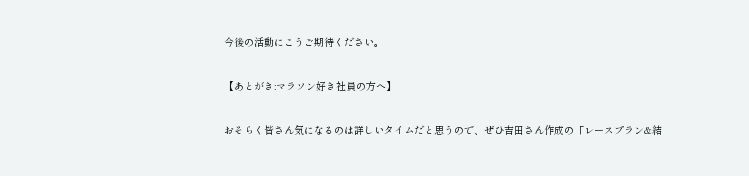今後の活動にこうご期待ください。

【あとがき:マラソン好き社員の方へ】

おそらく皆さん気になるのは詳しいタイムだと思うので、ぜひ吉田さん作成の「レースプラン&結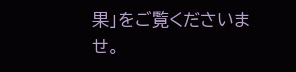果」をご覧くださいませ。